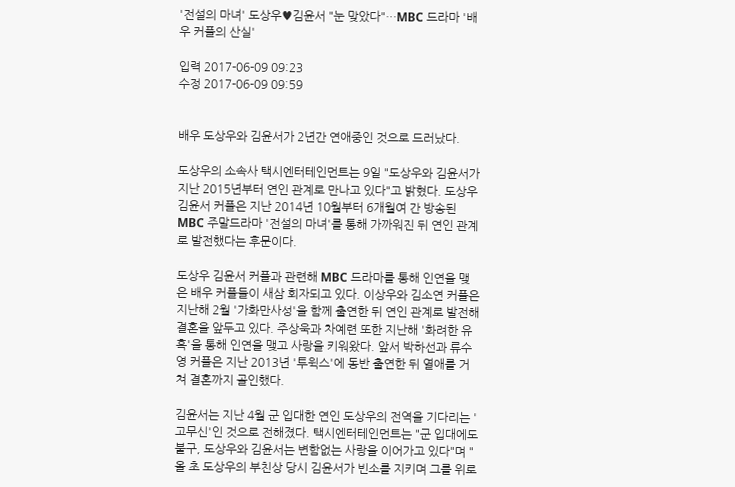'전설의 마녀' 도상우♥김윤서 "눈 맞았다"…MBC 드라마 '배우 커플의 산실'

입력 2017-06-09 09:23
수정 2017-06-09 09:59


배우 도상우와 김윤서가 2년간 연애중인 것으로 드러났다.

도상우의 소속사 택시엔터테인먼트는 9일 "도상우와 김윤서가 지난 2015년부터 연인 관계로 만나고 있다"고 밝혔다. 도상우 김윤서 커플은 지난 2014년 10월부터 6개월여 간 방송된 MBC 주말드라마 '전설의 마녀'를 통해 가까워진 뒤 연인 관계로 발전했다는 후문이다.

도상우 김윤서 커플과 관련해 MBC 드라마를 통해 인연을 맺은 배우 커플들이 새삼 회자되고 있다. 이상우와 김소연 커플은 지난해 2월 '가화만사성'을 함께 출연한 뒤 연인 관계로 발전해 결혼을 앞두고 있다. 주상욱과 차예련 또한 지난해 '화려한 유혹'을 통해 인연을 맺고 사랑을 키워왔다. 앞서 박하선과 류수영 커플은 지난 2013년 '투윅스'에 동반 출연한 뒤 열애를 거쳐 결혼까지 골인했다.

김윤서는 지난 4월 군 입대한 연인 도상우의 전역을 기다리는 '고무신'인 것으로 전해졌다. 택시엔터테인먼트는 "군 입대에도 불구, 도상우와 김윤서는 변함없는 사랑을 이어가고 있다"며 "올 초 도상우의 부친상 당시 김윤서가 빈소를 지키며 그를 위로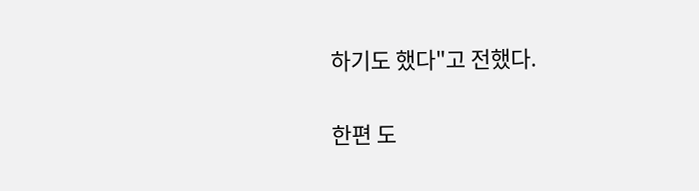하기도 했다"고 전했다.

한편 도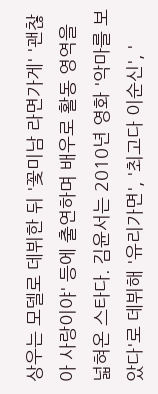상우는 모델로 데뷔한 뒤 '꽃미남 라면가게' '괜찮아 사랑이야' 등에 출연하며 배우로 활동 영역을 넓혀온 스타다. 김윤서는 2010년 영화 '악마를 보았다'로 데뷔해 '유리가면', '최고다 이순신', '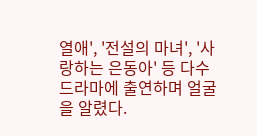열애', '전설의 마녀', '사랑하는 은동아' 등 다수 드라마에 출연하며 얼굴을 알렸다.